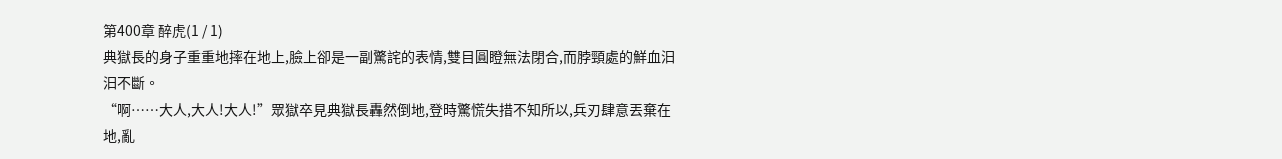第400章 醉虎(1 / 1)
典獄長的身子重重地摔在地上,臉上卻是一副驚詫的表情,雙目圓瞪無法閉合,而脖頸處的鮮血汩汩不斷。
“啊……大人,大人!大人!”眾獄卒見典獄長轟然倒地,登時驚慌失措不知所以,兵刃肆意丟棄在地,亂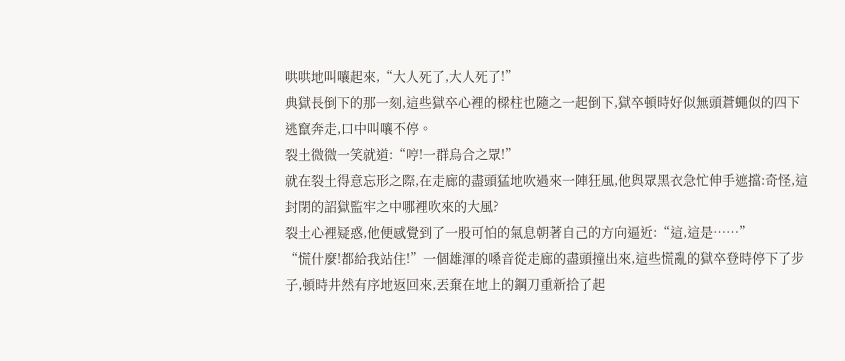哄哄地叫嚷起來,“大人死了,大人死了!”
典獄長倒下的那一刻,這些獄卒心裡的樑柱也隨之一起倒下,獄卒頓時好似無頭蒼蠅似的四下逃竄奔走,口中叫嚷不停。
裂土微微一笑就道:“哼!一群烏合之眾!”
就在裂土得意忘形之際,在走廊的盡頭猛地吹過來一陣狂風,他與眾黑衣急忙伸手遮擋:奇怪,這封閉的詔獄監牢之中哪裡吹來的大風?
裂土心裡疑惑,他便感覺到了一股可怕的氣息朝著自己的方向逼近:“這,這是……”
“慌什麼!都給我站住!”一個雄渾的嗓音從走廊的盡頭撞出來,這些慌亂的獄卒登時停下了步子,頓時井然有序地返回來,丟棄在地上的鋼刀重新拾了起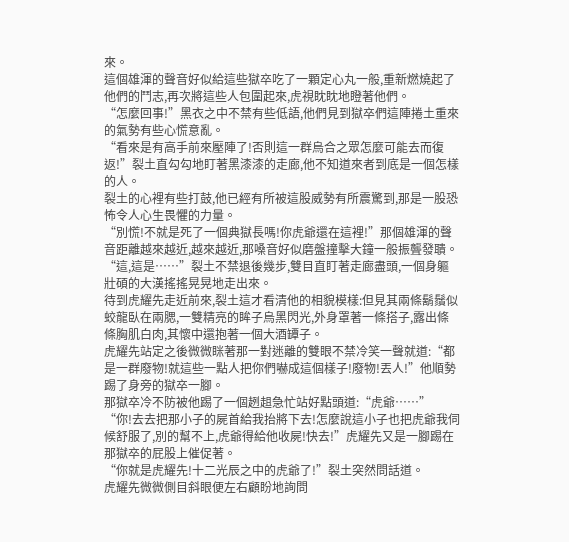來。
這個雄渾的聲音好似給這些獄卒吃了一顆定心丸一般,重新燃燒起了他們的鬥志,再次將這些人包圍起來,虎視眈眈地瞪著他們。
“怎麼回事!”黑衣之中不禁有些低語,他們見到獄卒們這陣捲土重來的氣勢有些心慌意亂。
“看來是有高手前來壓陣了!否則這一群烏合之眾怎麼可能去而復返!”裂土直勾勾地盯著黑漆漆的走廊,他不知道來者到底是一個怎樣的人。
裂土的心裡有些打鼓,他已經有所被這股威勢有所震驚到,那是一股恐怖令人心生畏懼的力量。
“別慌!不就是死了一個典獄長嗎!你虎爺還在這裡!”那個雄渾的聲音距離越來越近,越來越近,那嗓音好似磨盤撞擊大鐘一般振聾發聵。
“這,這是……”裂土不禁退後幾步,雙目直盯著走廊盡頭,一個身軀壯碩的大漢搖搖晃晃地走出來。
待到虎耀先走近前來,裂土這才看清他的相貌模樣:但見其兩條鬍鬚似蛟龍臥在兩腮,一雙精亮的眸子烏黑閃光,外身罩著一條搭子,露出條條胸肌白肉,其懷中還抱著一個大酒罈子。
虎耀先站定之後微微眯著那一對迷離的雙眼不禁冷笑一聲就道:“都是一群廢物!就這些一點人把你們嚇成這個樣子!廢物!丟人!”他順勢踢了身旁的獄卒一腳。
那獄卒冷不防被他踢了一個趔趄急忙站好點頭道:“虎爺……”
“你!去去把那小子的屍首給我抬將下去!怎麼說這小子也把虎爺我伺候舒服了,別的幫不上,虎爺得給他收屍!快去!”虎耀先又是一腳踢在那獄卒的屁股上催促著。
“你就是虎耀先!十二光辰之中的虎爺了!”裂土突然問話道。
虎耀先微微側目斜眼便左右顧盼地詢問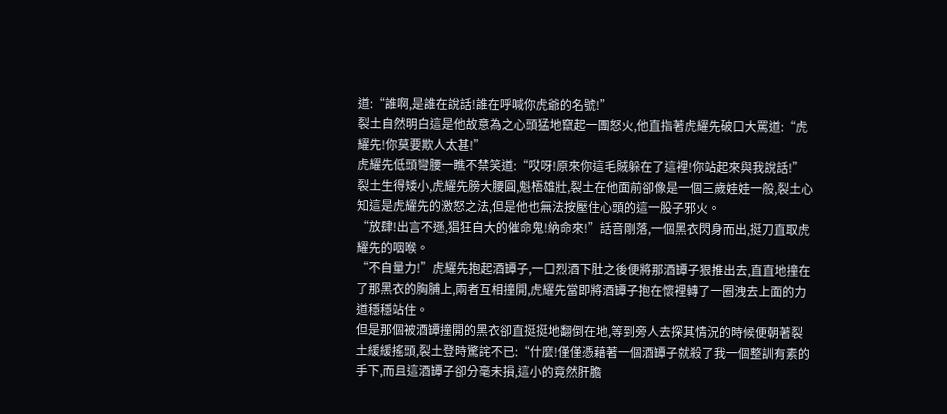道:“誰啊,是誰在說話!誰在呼喊你虎爺的名號!”
裂土自然明白這是他故意為之心頭猛地竄起一團怒火,他直指著虎耀先破口大罵道:“虎耀先!你莫要欺人太甚!”
虎耀先低頭彎腰一瞧不禁笑道:“哎呀!原來你這毛賊躲在了這裡!你站起來與我說話!”
裂土生得矮小,虎耀先膀大腰圓,魁梧雄壯,裂土在他面前卻像是一個三歲娃娃一般,裂土心知這是虎耀先的激怒之法,但是他也無法按壓住心頭的這一股子邪火。
“放肆!出言不遜,猖狂自大的催命鬼!納命來!”話音剛落,一個黑衣閃身而出,挺刀直取虎耀先的咽喉。
“不自量力!”虎耀先抱起酒罈子,一口烈酒下肚之後便將那酒罈子狠推出去,直直地撞在了那黑衣的胸脯上,兩者互相撞開,虎耀先當即將酒罈子抱在懷裡轉了一圈洩去上面的力道穩穩站住。
但是那個被酒罈撞開的黑衣卻直挺挺地翻倒在地,等到旁人去探其情況的時候便朝著裂土緩緩搖頭,裂土登時驚詫不已:“什麼!僅僅憑藉著一個酒罈子就殺了我一個整訓有素的手下,而且這酒罈子卻分毫未損,這小的竟然肝膽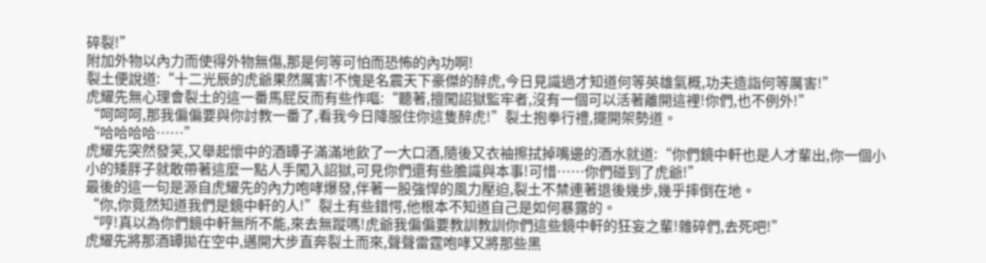碎裂!”
附加外物以內力而使得外物無傷,那是何等可怕而恐怖的內功啊!
裂土便說道:“十二光辰的虎爺果然厲害!不愧是名震天下豪傑的醉虎,今日見識過才知道何等英雄氣概,功夫造詣何等厲害!”
虎耀先無心理會裂土的這一番馬屁反而有些作嘔:“聽著,擅闖詔獄監牢者,沒有一個可以活著離開這裡!你們,也不例外!”
“呵呵呵,那我偏偏要與你討教一番了,看我今日降服住你這隻醉虎!”裂土抱拳行禮,擺開架勢道。
“哈哈哈哈……”
虎耀先突然發笑,又舉起懷中的酒罈子滿滿地飲了一大口酒,隨後又衣袖擦拭掉嘴邊的酒水就道:“你們鏡中軒也是人才輩出,你一個小小的矮胖子就敢帶著這麼一點人手闖入詔獄,可見你們還有些膽識與本事!可惜……你們碰到了虎爺!”
最後的這一句是源自虎耀先的內力咆哮爆發,伴著一股強悍的風力壓迫,裂土不禁連著退後幾步,幾乎摔倒在地。
“你,你竟然知道我們是鏡中軒的人!”裂土有些錯愕,他根本不知道自己是如何暴露的。
“哼!真以為你們鏡中軒無所不能,來去無蹤嗎!虎爺我偏偏要教訓教訓你們這些鏡中軒的狂妄之輩!雜碎們,去死吧!”
虎耀先將那酒罈拋在空中,邁開大步直奔裂土而來,聲聲雷霆咆哮又將那些黑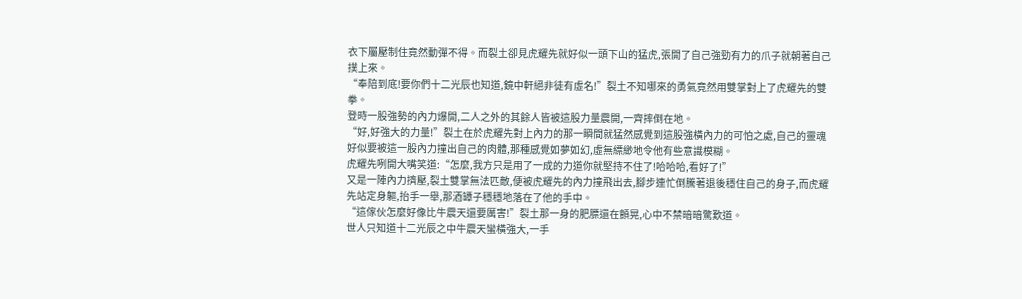衣下屬壓制住竟然動彈不得。而裂土卻見虎耀先就好似一頭下山的猛虎,張開了自己強勁有力的爪子就朝著自己撲上來。
“奉陪到底!要你們十二光辰也知道,鏡中軒絕非徒有虛名!”裂土不知哪來的勇氣竟然用雙掌對上了虎耀先的雙拳。
登時一股強勢的內力爆開,二人之外的其餘人皆被這股力量震開,一齊摔倒在地。
“好,好強大的力量!”裂土在於虎耀先對上內力的那一瞬間就猛然感覺到這股強橫內力的可怕之處,自己的靈魂好似要被這一股內力撞出自己的肉體,那種感覺如夢如幻,虛無縹緲地令他有些意識模糊。
虎耀先咧開大嘴笑道:“怎麼,我方只是用了一成的力道你就堅持不住了!哈哈哈,看好了!”
又是一陣內力擠壓,裂土雙掌無法匹敵,便被虎耀先的內力撞飛出去,腳步連忙倒騰著退後穩住自己的身子,而虎耀先站定身軀,抬手一舉,那酒罈子穩穩地落在了他的手中。
“這傢伙怎麼好像比牛震天還要厲害!”裂土那一身的肥膘還在顫晃,心中不禁暗暗驚歎道。
世人只知道十二光辰之中牛震天蠻橫強大,一手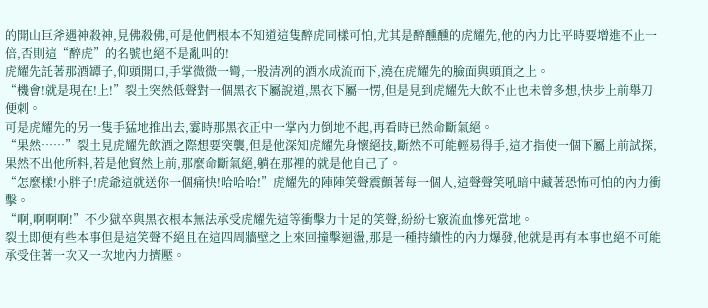的開山巨斧遇神殺神,見佛殺佛,可是他們根本不知道這隻醉虎同樣可怕,尤其是醉醺醺的虎耀先,他的內力比平時要增進不止一倍,否則這“醉虎”的名號也絕不是亂叫的!
虎耀先託著那酒罈子,仰頭開口,手掌微微一彎,一股清冽的酒水成流而下,澆在虎耀先的臉面與頭頂之上。
“機會!就是現在!上!”裂土突然低聲對一個黑衣下屬說道,黑衣下屬一愣,但是見到虎耀先大飲不止也未曾多想,快步上前舉刀便刺。
可是虎耀先的另一隻手猛地推出去,霎時那黑衣正中一掌內力倒地不起,再看時已然命斷氣絕。
“果然……”裂土見虎耀先飲酒之際想要突襲,但是他深知虎耀先身懷絕技,斷然不可能輕易得手,這才指使一個下屬上前試探,果然不出他所料,若是他貿然上前,那麼命斷氣絕,躺在那裡的就是他自己了。
“怎麼樣!小胖子!虎爺這就送你一個痛快!哈哈哈!”虎耀先的陣陣笑聲震顫著每一個人,這聲聲笑吼暗中藏著恐怖可怕的內力衝擊。
“啊,啊啊啊!”不少獄卒與黑衣根本無法承受虎耀先這等衝擊力十足的笑聲,紛紛七竅流血慘死當地。
裂土即便有些本事但是這笑聲不絕且在這四周牆壁之上來回撞擊迴盪,那是一種持續性的內力爆發,他就是再有本事也絕不可能承受住著一次又一次地內力擠壓。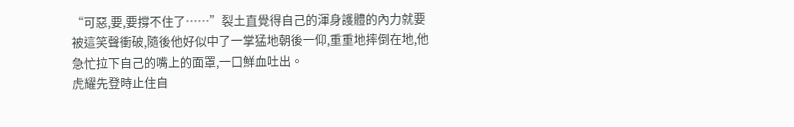“可惡,要,要撐不住了……”裂土直覺得自己的渾身護體的內力就要被這笑聲衝破,隨後他好似中了一掌猛地朝後一仰,重重地摔倒在地,他急忙拉下自己的嘴上的面罩,一口鮮血吐出。
虎耀先登時止住自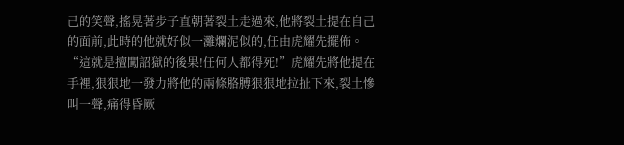己的笑聲,搖晃著步子直朝著裂土走過來,他將裂土提在自己的面前,此時的他就好似一灘爛泥似的,任由虎耀先擺佈。
“這就是擅闖詔獄的後果!任何人都得死!”虎耀先將他提在手裡,狠狠地一發力將他的兩條胳膊狠狠地拉扯下來,裂土慘叫一聲,痛得昏厥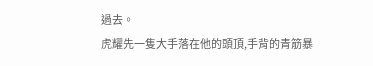過去。
虎耀先一隻大手落在他的頭頂,手背的青筋暴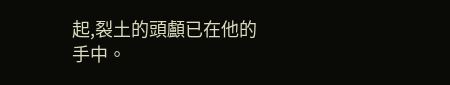起,裂土的頭顱已在他的手中。